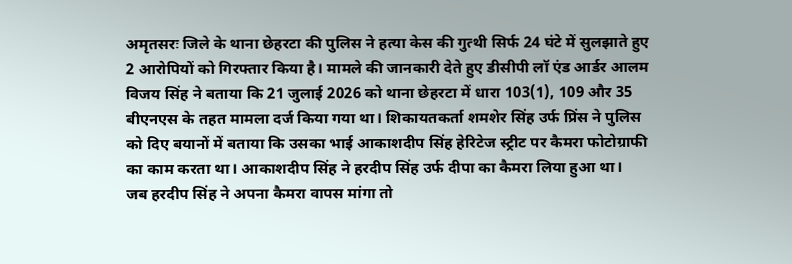अमृतसरः जिले के थाना छेहरटा की पुलिस ने हत्या केस की गुत्थी सिर्फ 24 घंटे में सुलझाते हुए 2 आरोपियों को गिरफ्तार किया है। मामले की जानकारी देते हुए डीसीपी लॉ एंड आर्डर आलम विजय सिंह ने बताया कि 21 जुलाई 2026 को थाना छेहरटा में धारा 103(1), 109 और 35 बीएनएस के तहत मामला दर्ज किया गया था। शिकायतकर्ता शमशेर सिंह उर्फ प्रिंस ने पुलिस को दिए बयानों में बताया कि उसका भाई आकाशदीप सिंह हेरिटेज स्ट्रीट पर कैमरा फोटोग्राफी का काम करता था। आकाशदीप सिंह ने हरदीप सिंह उर्फ दीपा का कैमरा लिया हुआ था।
जब हरदीप सिंह ने अपना कैमरा वापस मांगा तो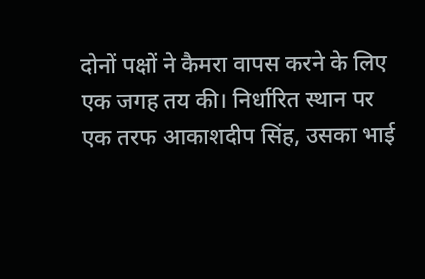दोनों पक्षों ने कैमरा वापस करने के लिए एक जगह तय की। निर्धारित स्थान पर एक तरफ आकाशदीप सिंह, उसका भाई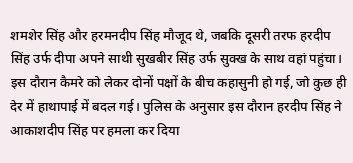शमशेर सिंह और हरमनदीप सिंह मौजूद थे, जबकि दूसरी तरफ हरदीप सिंह उर्फ दीपा अपने साथी सुखबीर सिंह उर्फ सुक्ख के साथ वहां पहुंचा। इस दौरान कैमरे को लेकर दोनों पक्षों के बीच कहासुनी हो गई, जो कुछ ही देर में हाथापाई में बदल गई। पुलिस के अनुसार इस दौरान हरदीप सिंह ने आकाशदीप सिंह पर हमला कर दिया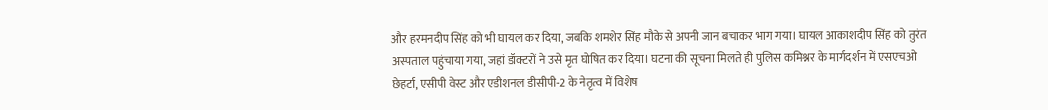और हरमनदीप सिंह को भी घायल कर दिया, जबकि शमशेर सिंह मौके से अपनी जान बचाकर भाग गया। घायल आकाशदीप सिंह को तुरंत अस्पताल पहुंचाया गया, जहां डॉक्टरों ने उसे मृत घोषित कर दिया। घटना की सूचना मिलते ही पुलिस कमिश्नर के मार्गदर्शन में एसएचओ छेहर्टा, एसीपी वेस्ट और एडीशनल डीसीपी-2 के नेतृत्व में विशेष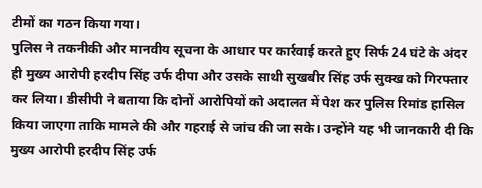टीमों का गठन किया गया।
पुलिस ने तकनीकी और मानवीय सूचना के आधार पर कार्रवाई करते हुए सिर्फ 24 घंटे के अंदर ही मुख्य आरोपी हरदीप सिंह उर्फ दीपा और उसके साथी सुखबीर सिंह उर्फ सुक्ख को गिरफ्तार कर लिया। डीसीपी ने बताया कि दोनों आरोपियों को अदालत में पेश कर पुलिस रिमांड हासिल किया जाएगा ताकि मामले की और गहराई से जांच की जा सके। उन्होंने यह भी जानकारी दी कि मुख्य आरोपी हरदीप सिंह उर्फ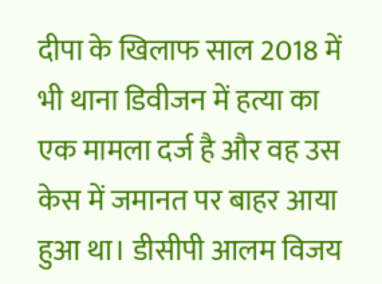दीपा के खिलाफ साल 2018 में भी थाना डिवीजन में हत्या का एक मामला दर्ज है और वह उस केस में जमानत पर बाहर आया हुआ था। डीसीपी आलम विजय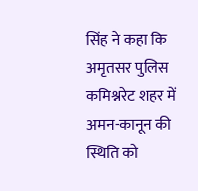सिंह ने कहा कि अमृतसर पुलिस कमिश्नरेट शहर में अमन-कानून की स्थिति को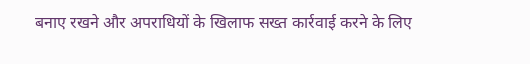बनाए रखने और अपराधियों के खिलाफ सख्त कार्रवाई करने के लिए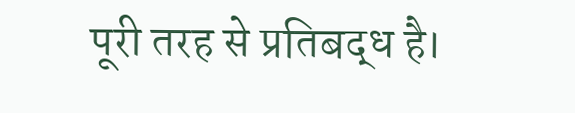पूरी तरह से प्रतिबद्ध है।